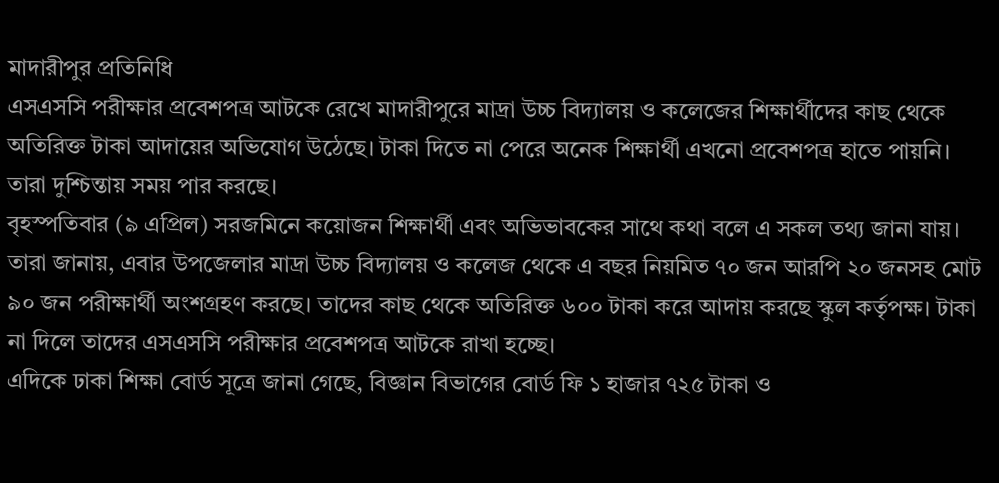মাদারীপুর প্রতিনিধি
এসএসসি পরীক্ষার প্রবেশপত্র আটকে রেখে মাদারীপুরে মাদ্রা উচ্চ বিদ্যালয় ও কলেজের শিক্ষার্থীদের কাছ থেকে অতিরিক্ত টাকা আদায়ের অভিযোগ উঠেছে। টাকা দিতে না পেরে অনেক শিক্ষার্থী এখনো প্রবেশপত্র হাতে পায়নি। তারা দুশ্চিন্তায় সময় পার করছে।
বৃহস্পতিবার (৯ এপ্রিল) সরজমিনে কয়োজন শিক্ষার্থী এবং অভিভাবকের সাথে কথা বলে এ সকল তথ্য জানা যায়।
তারা জানায়, এবার উপজেলার মাদ্রা উচ্চ বিদ্যালয় ও কলেজ থেকে এ বছর নিয়মিত ৭০ জন আরপি ২০ জনসহ মোট ৯০ জন পরীক্ষার্থী অংশগ্রহণ করছে। তাদের কাছ থেকে অতিরিক্ত ৬০০ টাকা করে আদায় করছে স্কুল কর্তৃপক্ষ। টাকা না দিলে তাদের এসএসসি পরীক্ষার প্রবেশপত্র আটকে রাখা হচ্ছে।
এদিকে ঢাকা শিক্ষা বোর্ড সূত্রে জানা গেছে, বিজ্ঞান বিভাগের বোর্ড ফি ১ হাজার ৭২৫ টাকা ও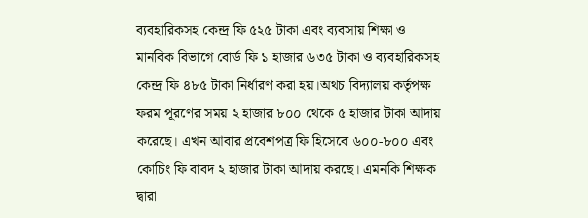ব্যবহারিকসহ কেন্দ্র ফি ৫২৫ টাকা এবং ব্যবসায় শিক্ষা ও মানবিক বিভাগে বোর্ড ফি ১ হাজার ৬৩৫ টাকা ও ব্যবহারিকসহ কেন্দ্র ফি ৪৮৫ টাকা নির্ধারণ করা হয়।অথচ বিদ্যালয় কর্তৃপক্ষ ফরম পূরণের সময় ২ হাজার ৮০০ থেকে ৫ হাজার টাকা আদায় করেছে। এখন আবার প্রবেশপত্র ফি হিসেবে ৬০০-৮০০ এবং কোচিং ফি বাবদ ২ হাজার টাকা আদায় করছে। এমনকি শিক্ষক দ্বারা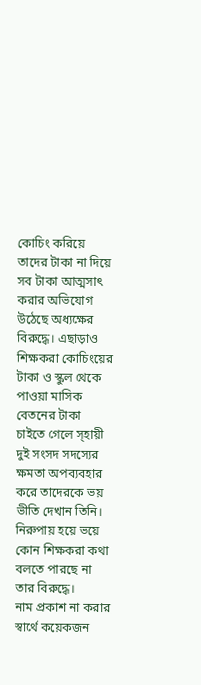কোচিং করিয়ে তাদের টাকা না দিয়ে সব টাকা আত্মসাৎ করার অভিযোগ উঠেছে অধ্যক্ষের বিরুদ্ধে। এছাড়াও শিক্ষকরা কোচিংয়ের টাকা ও স্কুল থেকে পাওয়া মাসিক বেতনের টাকা চাইতে গেলে স্হায়ী দুই সংসদ সদস্যের ক্ষমতা অপব্যবহার করে তাদেরকে ভয় ভীতি দেখান তিনি। নিরুপায় হয়ে ভয়ে কোন শিক্ষকরা কথা বলতে পারছে না তার বিরুদ্ধে।
নাম প্রকাশ না করার স্বার্থে কয়েকজন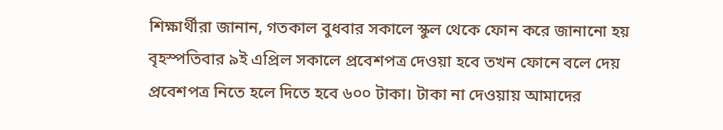শিক্ষার্থীরা জানান, গতকাল বুধবার সকালে স্কুল থেকে ফোন করে জানানো হয় বৃহস্পতিবার ৯ই এপ্রিল সকালে প্রবেশপত্র দেওয়া হবে তখন ফোনে বলে দেয় প্রবেশপত্র নিতে হলে দিতে হবে ৬০০ টাকা। টাকা না দেওয়ায় আমাদের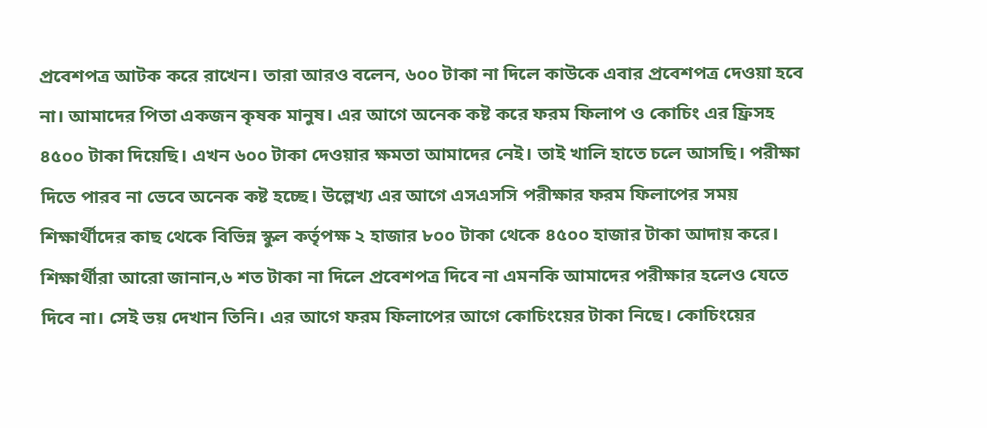প্রবেশপত্র আটক করে রাখেন। তারা আরও বলেন, ৬০০ টাকা না দিলে কাউকে এবার প্রবেশপত্র দেওয়া হবে না। আমাদের পিতা একজন কৃষক মানুষ। এর আগে অনেক কষ্ট করে ফরম ফিলাপ ও কোচিং এর ফ্রিসহ ৪৫০০ টাকা দিয়েছি। এখন ৬০০ টাকা দেওয়ার ক্ষমতা আমাদের নেই। তাই খালি হাতে চলে আসছি। পরীক্ষা দিতে পারব না ভেবে অনেক কষ্ট হচ্ছে। উল্লেখ্য এর আগে এসএসসি পরীক্ষার ফরম ফিলাপের সময় শিক্ষার্থীদের কাছ থেকে বিভিন্ন স্কুল কর্তৃপক্ষ ২ হাজার ৮০০ টাকা থেকে ৪৫০০ হাজার টাকা আদায় করে।
শিক্ষার্থীরা আরো জানান,৬ শত টাকা না দিলে প্রবেশপত্র দিবে না এমনকি আমাদের পরীক্ষার হলেও যেতে দিবে না। সেই ভয় দেখান তিনি। এর আগে ফরম ফিলাপের আগে কোচিংয়ের টাকা নিছে। কোচিংয়ের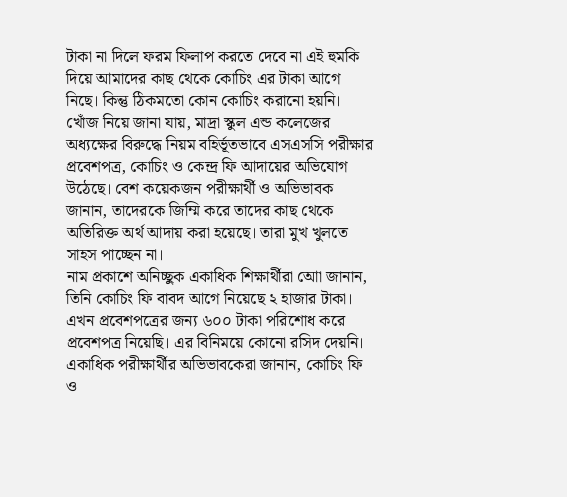টাকা না দিলে ফরম ফিলাপ করতে দেবে না এই হুমকি দিয়ে আমাদের কাছ থেকে কোচিং এর টাকা আগে নিছে। কিন্তু ঠিকমতো কোন কোচিং করানো হয়নি।
খোঁজ নিয়ে জানা যায়, মাদ্রা স্কুল এন্ড কলেজের অধ্যক্ষের বিরুদ্ধে নিয়ম বহির্ভূতভাবে এসএসসি পরীক্ষার প্রবেশপত্র, কোচিং ও কেন্দ্র ফি আদায়ের অভিযোগ উঠেছে। বেশ কয়েকজন পরীক্ষার্থী ও অভিভাবক জানান, তাদেরকে জিম্মি করে তাদের কাছ থেকে অতিরিক্ত অর্থ আদায় করা হয়েছে। তারা মুখ খুলতে সাহস পাচ্ছেন না।
নাম প্রকাশে অনিচ্ছুক একাধিক শিক্ষার্থীরা আো জানান, তিনি কোচিং ফি বাবদ আগে নিয়েছে ২ হাজার টাকা। এখন প্রবেশপত্রের জন্য ৬০০ টাকা পরিশোধ করে প্রবেশপত্র নিয়েছি। এর বিনিময়ে কোনো রসিদ দেয়নি।
একাধিক পরীক্ষার্থীর অভিভাবকেরা জানান, কোচিং ফি ও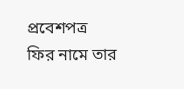প্রবেশপত্র ফির নামে তার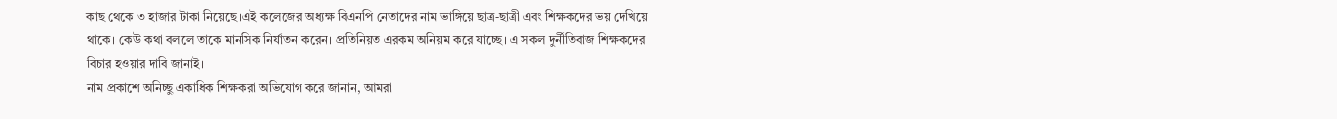কাছ থেকে ৩ হাজার টাকা নিয়েছে।এই কলেজের অধ্যক্ষ বিএনপি নেতাদের নাম ভাঙ্গিয়ে ছাত্র-ছাত্রী এবং শিক্ষকদের ভয় দেখিয়ে থাকে। কেউ কথা বললে তাকে মানসিক নির্যাতন করেন। প্রতিনিয়ত এরকম অনিয়ম করে যাচ্ছে। এ সকল দুর্নীতিবাজ শিক্ষকদের বিচার হওয়ার দাবি জানাই।
নাম প্রকাশে অনিচ্ছু একাধিক শিক্ষকরা অভিযোগ করে জানান, আমরা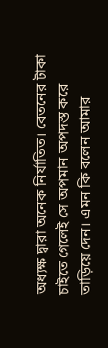অধ্যক্ষ দ্বারা অনেক নির্যাতিত। বেতনের টাকা চাইতে গেলেই সে অপমান অপদস্ত করে তাড়িয়ে দেন। এমন কি বলেন আমার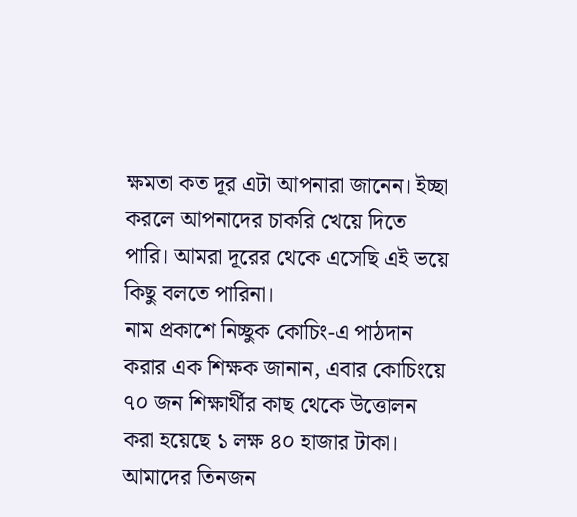ক্ষমতা কত দূর এটা আপনারা জানেন। ইচ্ছা করলে আপনাদের চাকরি খেয়ে দিতে পারি। আমরা দূরের থেকে এসেছি এই ভয়ে কিছু বলতে পারিনা।
নাম প্রকাশে নিচ্ছুক কোচিং-এ পাঠদান করার এক শিক্ষক জানান, এবার কোচিংয়ে ৭০ জন শিক্ষার্থীর কাছ থেকে উত্তোলন করা হয়েছে ১ লক্ষ ৪০ হাজার টাকা। আমাদের তিনজন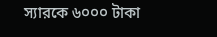স্যারকে ৬০০০ টাকা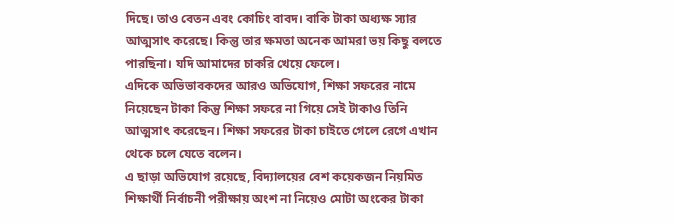দিছে। তাও বেতন এবং কোচিং বাবদ। বাকি টাকা অধ্যক্ষ স্যার আত্মসাৎ করেছে। কিন্তু তার ক্ষমতা অনেক আমরা ভয় কিছু বলতে পারছিনা। যদি আমাদের চাকরি খেয়ে ফেলে।
এদিকে অভিভাবকদের আরও অভিযোগ, শিক্ষা সফরের নামে নিয়েছেন টাকা কিন্তু শিক্ষা সফরে না গিয়ে সেই টাকাও তিনি আত্মসাৎ করেছেন। শিক্ষা সফরের টাকা চাইতে গেলে রেগে এখান থেকে চলে যেতে বলেন।
এ ছাড়া অভিযোগ রয়েছে, বিদ্যালয়ের বেশ কয়েকজন নিয়মিত শিক্ষার্থী নির্বাচনী পরীক্ষায় অংশ না নিয়েও মোটা অংকের টাকা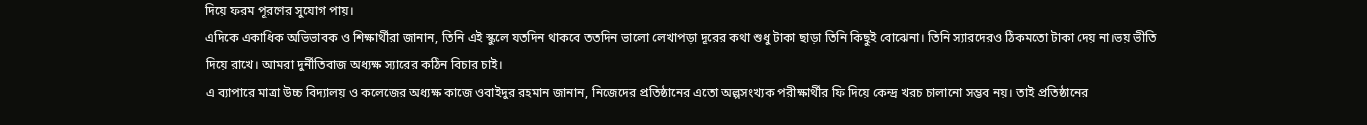দিয়ে ফরম পূরণের সুযোগ পায়।
এদিকে একাধিক অভিভাবক ও শিক্ষার্থীরা জানান, তিনি এই স্কুলে যতদিন থাকবে ততদিন ভালো লেখাপড়া দূরের কথা শুধু টাকা ছাড়া তিনি কিছুই বোঝেনা। তিনি স্যারদেরও ঠিকমতো টাকা দেয় না।ভয় ভীতি দিয়ে রাখে। আমরা দুর্নীতিবাজ অধ্যক্ষ স্যারের কঠিন বিচার চাই।
এ ব্যাপারে মাত্রা উচ্চ বিদ্যালয় ও কলেজের অধ্যক্ষ কাজে ওবাইদুর রহমান জানান, নিজেদের প্রতিষ্ঠানের এতো অল্পসংখ্যক পরীক্ষার্থীর ফি দিয়ে কেন্দ্র খরচ চালানো সম্ভব নয়। তাই প্রতিষ্ঠানের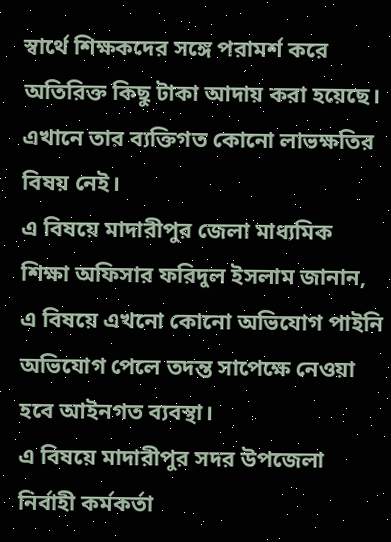স্বার্থে শিক্ষকদের সঙ্গে পরামর্শ করে অতিরিক্ত কিছু টাকা আদায় করা হয়েছে। এখানে তার ব্যক্তিগত কোনো লাভক্ষতির বিষয় নেই।
এ বিষয়ে মাদারীপুর জেলা মাধ্যমিক শিক্ষা অফিসার ফরিদুল ইসলাম জানান, এ বিষয়ে এখনো কোনো অভিযোগ পাইনি অভিযোগ পেলে তদন্ত সাপেক্ষে নেওয়া হবে আইনগত ব্যবস্থা।
এ বিষয়ে মাদারীপুর সদর উপজেলা নির্বাহী কর্মকর্তা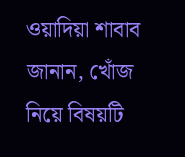ওয়াদিয়া শাবাব জানান, খোঁজ নিয়ে বিষয়টি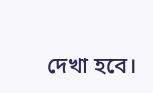দেখা হবে।